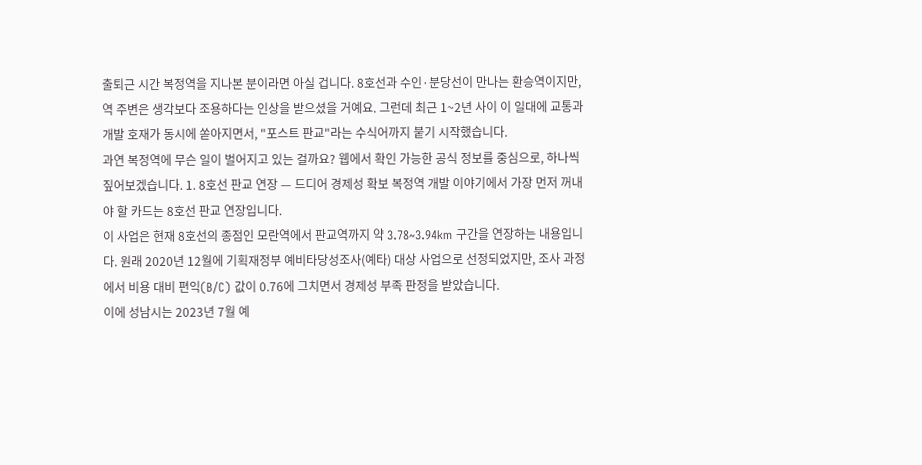출퇴근 시간 복정역을 지나본 분이라면 아실 겁니다. 8호선과 수인·분당선이 만나는 환승역이지만, 역 주변은 생각보다 조용하다는 인상을 받으셨을 거예요. 그런데 최근 1~2년 사이 이 일대에 교통과 개발 호재가 동시에 쏟아지면서, "포스트 판교"라는 수식어까지 붙기 시작했습니다.
과연 복정역에 무슨 일이 벌어지고 있는 걸까요? 웹에서 확인 가능한 공식 정보를 중심으로, 하나씩 짚어보겠습니다. 1. 8호선 판교 연장 — 드디어 경제성 확보 복정역 개발 이야기에서 가장 먼저 꺼내야 할 카드는 8호선 판교 연장입니다.
이 사업은 현재 8호선의 종점인 모란역에서 판교역까지 약 3.78~3.94km 구간을 연장하는 내용입니다. 원래 2020년 12월에 기획재정부 예비타당성조사(예타) 대상 사업으로 선정되었지만, 조사 과정에서 비용 대비 편익(B/C) 값이 0.76에 그치면서 경제성 부족 판정을 받았습니다.
이에 성남시는 2023년 7월 예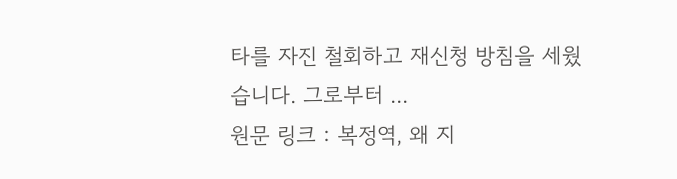타를 자진 철회하고 재신청 방침을 세웠습니다. 그로부터 ...
원문 링크 : 복정역, 왜 지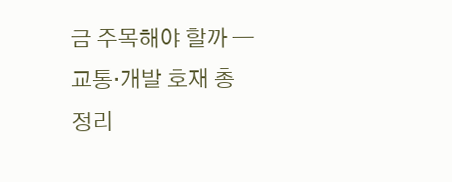금 주목해야 할까 — 교통·개발 호재 총정리